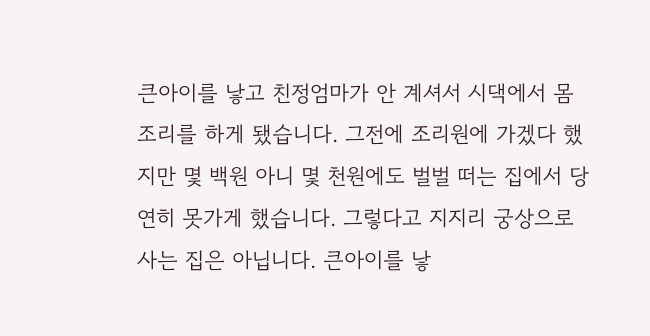큰아이를 낳고 친정엄마가 안 계셔서 시댁에서 몸조리를 하게 됐습니다. 그전에 조리원에 가겠다 했지만 몇 백원 아니 몇 천원에도 벌벌 떠는 집에서 당연히 못가게 했습니다. 그렇다고 지지리 궁상으로 사는 집은 아닙니다. 큰아이를 낳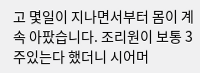고 몇일이 지나면서부터 몸이 계속 아팠습니다. 조리원이 보통 3주있는다 했더니 시어머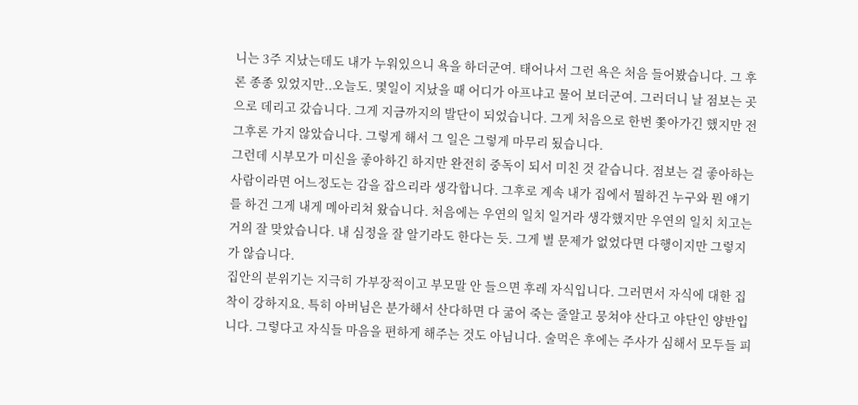니는 3주 지났는데도 내가 누워있으니 욕을 하더군여. 태어나서 그런 욕은 처음 들어봤습니다. 그 후론 종종 있었지만..오늘도. 몇일이 지났을 때 어디가 아프냐고 물어 보더군여. 그러더니 날 점보는 곳으로 데리고 갔습니다. 그게 지금까지의 발단이 되었습니다. 그게 처음으로 한번 쫓아가긴 했지만 전 그후론 가지 않았습니다. 그렇게 해서 그 일은 그렇게 마무리 됬습니다.
그런데 시부모가 미신을 좋아하긴 하지만 완전히 중독이 되서 미친 것 같습니다. 점보는 걸 좋아하는 사람이라면 어느정도는 감을 잡으리라 생각합니다. 그후로 계속 내가 집에서 뭘하건 누구와 뭔 얘기를 하건 그게 내게 메아리쳐 왔습니다. 처음에는 우연의 일치 일거라 생각했지만 우연의 일치 치고는 거의 잘 맞았습니다. 내 심정을 잘 알기라도 한다는 듯. 그게 별 문제가 없었다면 다행이지만 그렇지가 않습니다.
집안의 분위기는 지극히 가부장적이고 부모말 안 들으면 후레 자식입니다. 그러면서 자식에 대한 집착이 강하지요. 특히 아버님은 분가해서 산다하면 다 굶어 죽는 줄알고 뭉쳐야 산다고 야단인 양반입니다. 그렇다고 자식들 마음을 편하게 해주는 것도 아님니다. 술먹은 후에는 주사가 심해서 모두들 피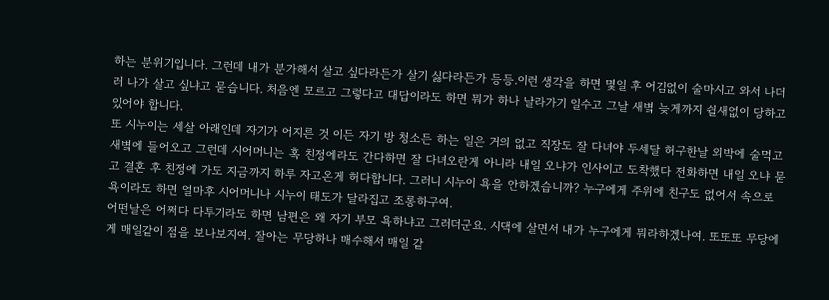하는 분위기입니다. 그런데 내가 분가해서 살고 싶다라든가 살기 싫다라든가 등등.이런 생각을 하면 몇일 후 어김없이 술마시고 와서 나더러 나가 살고 싶냐고 묻습니다. 처음엔 모르고 그렇다고 대답이라도 하면 뭐가 하나 날라가기 일수고 그날 새볔 늦게까지 쉴새없이 당하고 있어야 합니다.
또 시누이는 세살 아래인데 자기가 어지른 것 이든 자기 방 청소든 하는 일은 거의 없고 직장도 잘 다녀야 두세달 허구한날 외박에 술먹고 새볔에 들어오고 그런데 시어머니는 혹 친정에라도 간다하면 잘 다녀오란게 아니라 내일 오냐가 인사이고 도착했다 전화하면 내일 오냐 묻고 결혼 후 친정에 가도 지금까지 하루 자고온게 허다합니다. 그러니 시누이 욕을 안하겠습니까? 누구에게 주위에 친구도 없어서 속으로 욕이라도 하면 얼마후 시어머니나 시누이 태도가 달라집고 조롱하구여.
어떤날은 어쩌다 다투기라도 하면 남편은 왜 자기 부모 욕하냐고 그러더군요. 시댁에 살면서 내가 누구에게 뭐라하겠나여. 또또또 무당에게 매일같이 점을 보나보지여. 잘아는 무당하나 매수해서 매일 같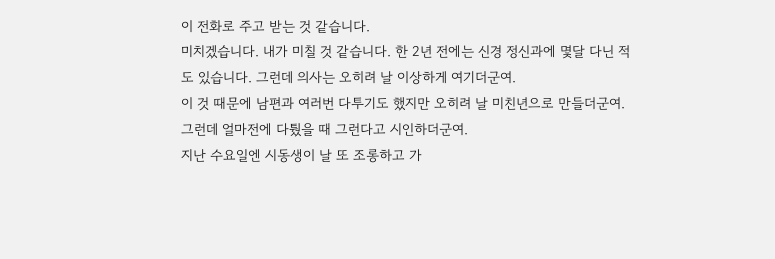이 전화로 주고 받는 것 같습니다.
미치겠습니다. 내가 미칠 것 같습니다. 한 2년 전에는 신경 정신과에 몇달 다닌 적도 있습니다. 그런데 의사는 오히려 날 이상하게 여기더군여.
이 것 때문에 남편과 여러번 다투기도 했지만 오히려 날 미친년으로 만들더군여. 그런데 얼마전에 다퉜을 때 그런다고 시인하더군여.
지난 수요일엔 시동생이 날 또 조롱하고 가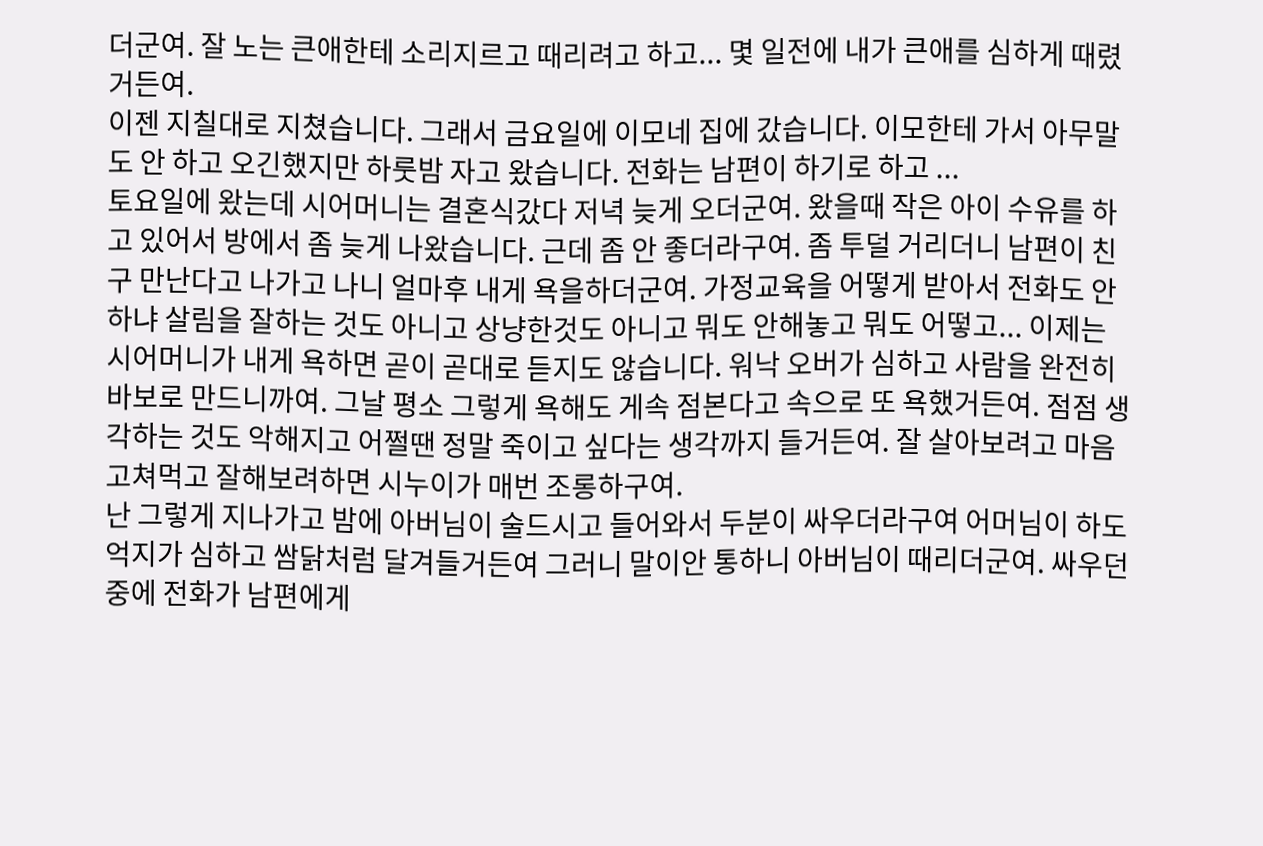더군여. 잘 노는 큰애한테 소리지르고 때리려고 하고... 몇 일전에 내가 큰애를 심하게 때렸거든여.
이젠 지칠대로 지쳤습니다. 그래서 금요일에 이모네 집에 갔습니다. 이모한테 가서 아무말도 안 하고 오긴했지만 하룻밤 자고 왔습니다. 전화는 남편이 하기로 하고 ...
토요일에 왔는데 시어머니는 결혼식갔다 저녁 늦게 오더군여. 왔을때 작은 아이 수유를 하고 있어서 방에서 좀 늦게 나왔습니다. 근데 좀 안 좋더라구여. 좀 투덜 거리더니 남편이 친구 만난다고 나가고 나니 얼마후 내게 욕을하더군여. 가정교육을 어떻게 받아서 전화도 안하냐 살림을 잘하는 것도 아니고 상냥한것도 아니고 뭐도 안해놓고 뭐도 어떻고... 이제는 시어머니가 내게 욕하면 곧이 곧대로 듣지도 않습니다. 워낙 오버가 심하고 사람을 완전히 바보로 만드니까여. 그날 평소 그렇게 욕해도 게속 점본다고 속으로 또 욕했거든여. 점점 생각하는 것도 악해지고 어쩔땐 정말 죽이고 싶다는 생각까지 들거든여. 잘 살아보려고 마음 고쳐먹고 잘해보려하면 시누이가 매번 조롱하구여.
난 그렇게 지나가고 밤에 아버님이 술드시고 들어와서 두분이 싸우더라구여 어머님이 하도 억지가 심하고 쌈닭처럼 달겨들거든여 그러니 말이안 통하니 아버님이 때리더군여. 싸우던 중에 전화가 남편에게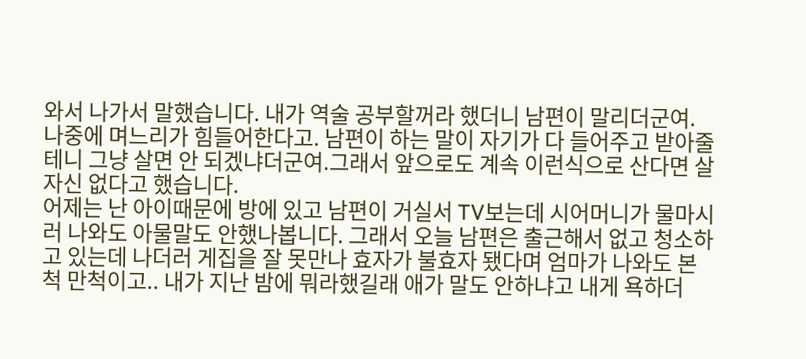와서 나가서 말했습니다. 내가 역술 공부할꺼라 했더니 남편이 말리더군여. 나중에 며느리가 힘들어한다고. 남편이 하는 말이 자기가 다 들어주고 받아줄 테니 그냥 살면 안 되겠냐더군여.그래서 앞으로도 계속 이런식으로 산다면 살 자신 없다고 했습니다.
어제는 난 아이때문에 방에 있고 남편이 거실서 TV보는데 시어머니가 물마시러 나와도 아물말도 안했나봅니다. 그래서 오늘 남편은 출근해서 없고 청소하고 있는데 나더러 게집을 잘 못만나 효자가 불효자 됐다며 엄마가 나와도 본척 만척이고.. 내가 지난 밤에 뭐라했길래 애가 말도 안하냐고 내게 욕하더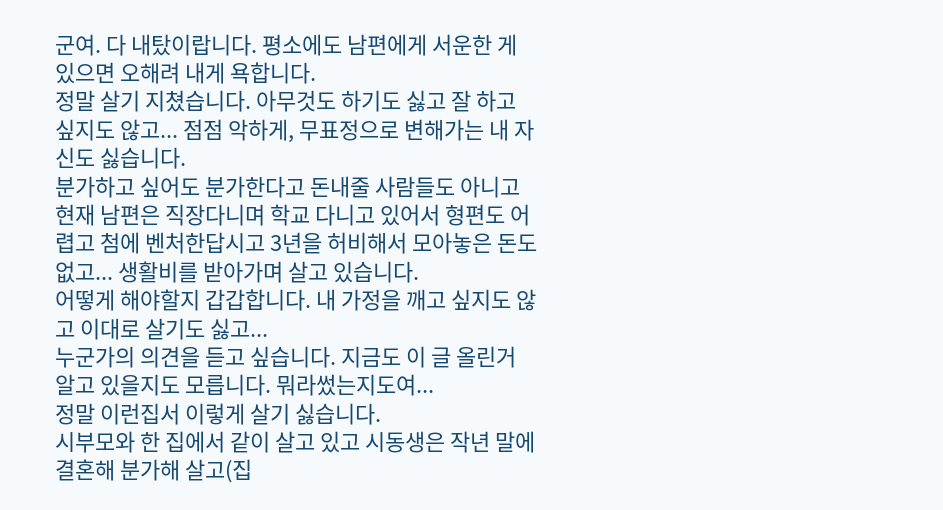군여. 다 내탔이랍니다. 평소에도 남편에게 서운한 게 있으면 오해려 내게 욕합니다.
정말 살기 지쳤습니다. 아무것도 하기도 싫고 잘 하고 싶지도 않고... 점점 악하게, 무표정으로 변해가는 내 자신도 싫습니다.
분가하고 싶어도 분가한다고 돈내줄 사람들도 아니고 현재 남편은 직장다니며 학교 다니고 있어서 형편도 어렵고 첨에 벤처한답시고 3년을 허비해서 모아놓은 돈도 없고... 생활비를 받아가며 살고 있습니다.
어떻게 해야할지 갑갑합니다. 내 가정을 깨고 싶지도 않고 이대로 살기도 싫고...
누군가의 의견을 듣고 싶습니다. 지금도 이 글 올린거 알고 있을지도 모릅니다. 뭐라썼는지도여...
정말 이런집서 이렇게 살기 싫습니다.
시부모와 한 집에서 같이 살고 있고 시동생은 작년 말에 결혼해 분가해 살고(집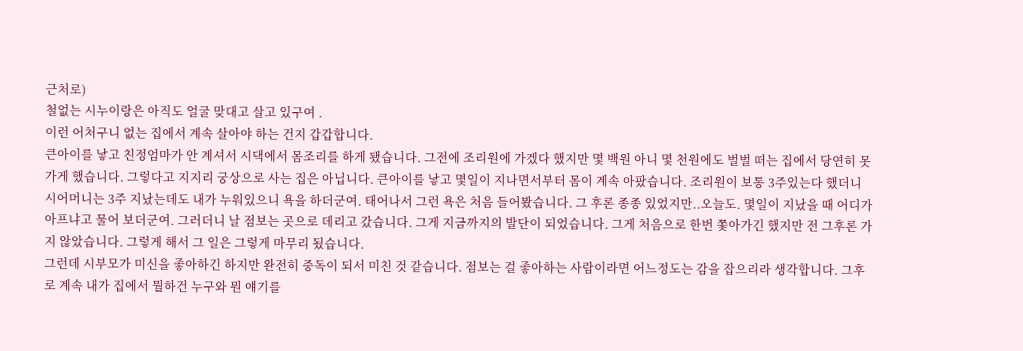근처로)
철없는 시누이랑은 아직도 얼굴 맞대고 살고 있구여 .
이런 어처구니 없는 집에서 계속 살아야 하는 건지 갑갑합니다.
큰아이를 낳고 친정엄마가 안 계셔서 시댁에서 몸조리를 하게 됐습니다. 그전에 조리원에 가겠다 했지만 몇 백원 아니 몇 천원에도 벌벌 떠는 집에서 당연히 못가게 했습니다. 그렇다고 지지리 궁상으로 사는 집은 아닙니다. 큰아이를 낳고 몇일이 지나면서부터 몸이 계속 아팠습니다. 조리원이 보통 3주있는다 했더니 시어머니는 3주 지났는데도 내가 누워있으니 욕을 하더군여. 태어나서 그런 욕은 처음 들어봤습니다. 그 후론 종종 있었지만..오늘도. 몇일이 지났을 때 어디가 아프냐고 물어 보더군여. 그러더니 날 점보는 곳으로 데리고 갔습니다. 그게 지금까지의 발단이 되었습니다. 그게 처음으로 한번 쫓아가긴 했지만 전 그후론 가지 않았습니다. 그렇게 해서 그 일은 그렇게 마무리 됬습니다.
그런데 시부모가 미신을 좋아하긴 하지만 완전히 중독이 되서 미친 것 같습니다. 점보는 걸 좋아하는 사람이라면 어느정도는 감을 잡으리라 생각합니다. 그후로 계속 내가 집에서 뭘하건 누구와 뭔 얘기를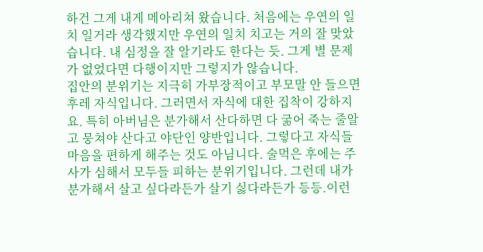하건 그게 내게 메아리쳐 왔습니다. 처음에는 우연의 일치 일거라 생각했지만 우연의 일치 치고는 거의 잘 맞았습니다. 내 심정을 잘 알기라도 한다는 듯. 그게 별 문제가 없었다면 다행이지만 그렇지가 않습니다.
집안의 분위기는 지극히 가부장적이고 부모말 안 들으면 후레 자식입니다. 그러면서 자식에 대한 집착이 강하지요. 특히 아버님은 분가해서 산다하면 다 굶어 죽는 줄알고 뭉쳐야 산다고 야단인 양반입니다. 그렇다고 자식들 마음을 편하게 해주는 것도 아님니다. 술먹은 후에는 주사가 심해서 모두들 피하는 분위기입니다. 그런데 내가 분가해서 살고 싶다라든가 살기 싫다라든가 등등.이런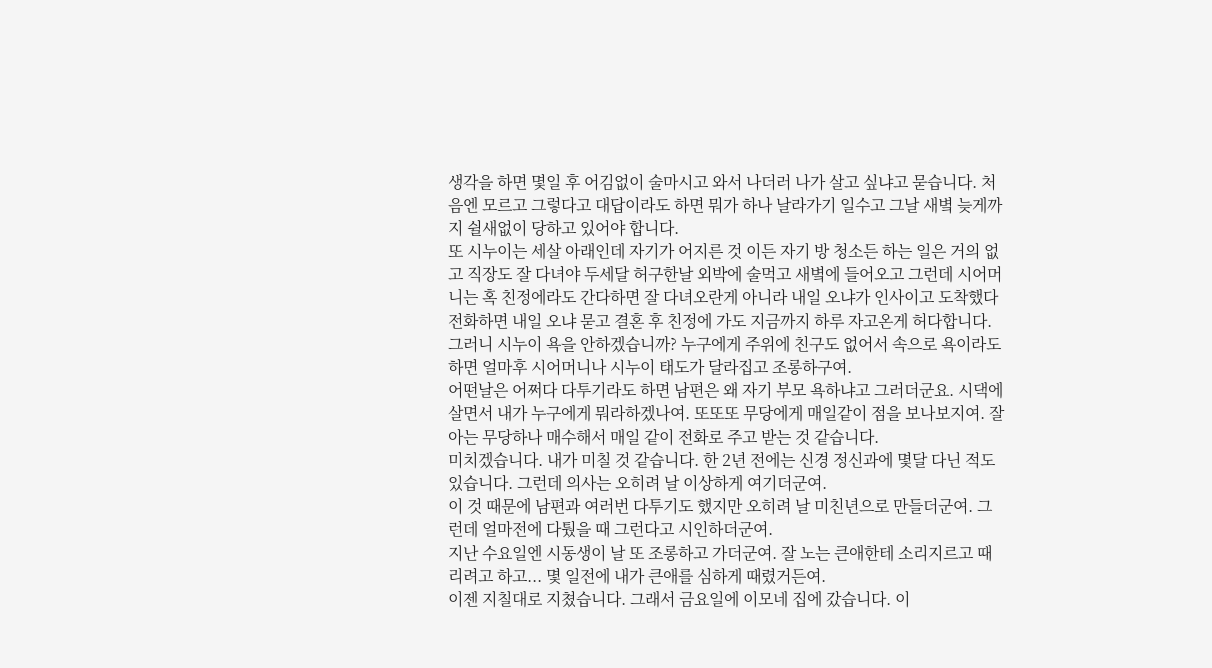생각을 하면 몇일 후 어김없이 술마시고 와서 나더러 나가 살고 싶냐고 묻습니다. 처음엔 모르고 그렇다고 대답이라도 하면 뭐가 하나 날라가기 일수고 그날 새볔 늦게까지 쉴새없이 당하고 있어야 합니다.
또 시누이는 세살 아래인데 자기가 어지른 것 이든 자기 방 청소든 하는 일은 거의 없고 직장도 잘 다녀야 두세달 허구한날 외박에 술먹고 새볔에 들어오고 그런데 시어머니는 혹 친정에라도 간다하면 잘 다녀오란게 아니라 내일 오냐가 인사이고 도착했다 전화하면 내일 오냐 묻고 결혼 후 친정에 가도 지금까지 하루 자고온게 허다합니다. 그러니 시누이 욕을 안하겠습니까? 누구에게 주위에 친구도 없어서 속으로 욕이라도 하면 얼마후 시어머니나 시누이 태도가 달라집고 조롱하구여.
어떤날은 어쩌다 다투기라도 하면 남편은 왜 자기 부모 욕하냐고 그러더군요. 시댁에 살면서 내가 누구에게 뭐라하겠나여. 또또또 무당에게 매일같이 점을 보나보지여. 잘아는 무당하나 매수해서 매일 같이 전화로 주고 받는 것 같습니다.
미치겠습니다. 내가 미칠 것 같습니다. 한 2년 전에는 신경 정신과에 몇달 다닌 적도 있습니다. 그런데 의사는 오히려 날 이상하게 여기더군여.
이 것 때문에 남편과 여러번 다투기도 했지만 오히려 날 미친년으로 만들더군여. 그런데 얼마전에 다퉜을 때 그런다고 시인하더군여.
지난 수요일엔 시동생이 날 또 조롱하고 가더군여. 잘 노는 큰애한테 소리지르고 때리려고 하고... 몇 일전에 내가 큰애를 심하게 때렸거든여.
이젠 지칠대로 지쳤습니다. 그래서 금요일에 이모네 집에 갔습니다. 이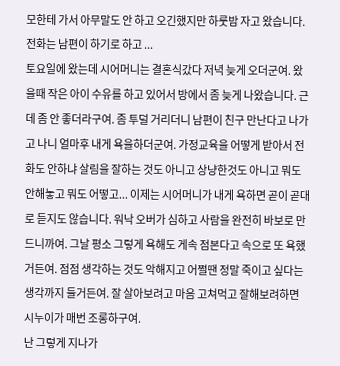모한테 가서 아무말도 안 하고 오긴했지만 하룻밤 자고 왔습니다. 전화는 남편이 하기로 하고 ...
토요일에 왔는데 시어머니는 결혼식갔다 저녁 늦게 오더군여. 왔을때 작은 아이 수유를 하고 있어서 방에서 좀 늦게 나왔습니다. 근데 좀 안 좋더라구여. 좀 투덜 거리더니 남편이 친구 만난다고 나가고 나니 얼마후 내게 욕을하더군여. 가정교육을 어떻게 받아서 전화도 안하냐 살림을 잘하는 것도 아니고 상냥한것도 아니고 뭐도 안해놓고 뭐도 어떻고... 이제는 시어머니가 내게 욕하면 곧이 곧대로 듣지도 않습니다. 워낙 오버가 심하고 사람을 완전히 바보로 만드니까여. 그날 평소 그렇게 욕해도 게속 점본다고 속으로 또 욕했거든여. 점점 생각하는 것도 악해지고 어쩔땐 정말 죽이고 싶다는 생각까지 들거든여. 잘 살아보려고 마음 고쳐먹고 잘해보려하면 시누이가 매번 조롱하구여.
난 그렇게 지나가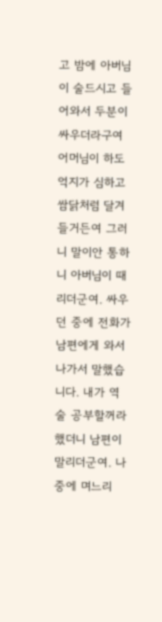고 밤에 아버님이 술드시고 들어와서 두분이 싸우더라구여 어머님이 하도 억지가 심하고 쌈닭처럼 달겨들거든여 그러니 말이안 통하니 아버님이 때리더군여. 싸우던 중에 전화가 남편에게 와서 나가서 말했습니다. 내가 역술 공부할꺼라 했더니 남편이 말리더군여. 나중에 며느리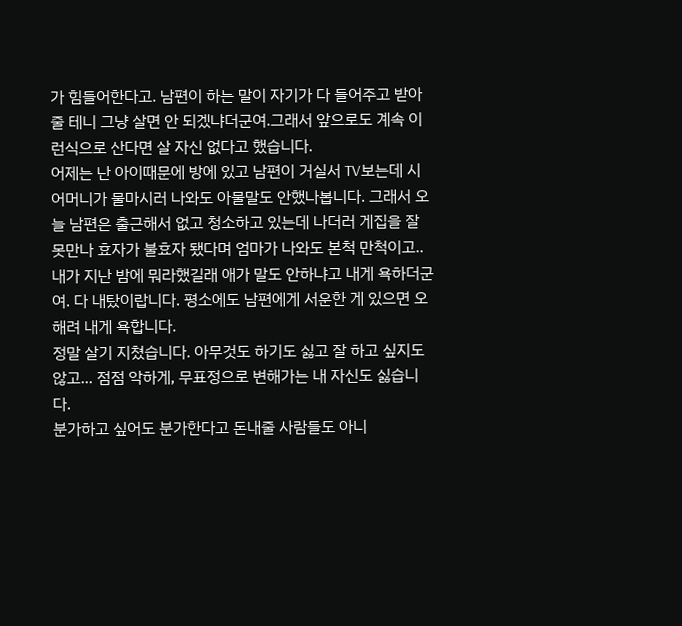가 힘들어한다고. 남편이 하는 말이 자기가 다 들어주고 받아줄 테니 그냥 살면 안 되겠냐더군여.그래서 앞으로도 계속 이런식으로 산다면 살 자신 없다고 했습니다.
어제는 난 아이때문에 방에 있고 남편이 거실서 TV보는데 시어머니가 물마시러 나와도 아물말도 안했나봅니다. 그래서 오늘 남편은 출근해서 없고 청소하고 있는데 나더러 게집을 잘 못만나 효자가 불효자 됐다며 엄마가 나와도 본척 만척이고.. 내가 지난 밤에 뭐라했길래 애가 말도 안하냐고 내게 욕하더군여. 다 내탔이랍니다. 평소에도 남편에게 서운한 게 있으면 오해려 내게 욕합니다.
정말 살기 지쳤습니다. 아무것도 하기도 싫고 잘 하고 싶지도 않고... 점점 악하게, 무표정으로 변해가는 내 자신도 싫습니다.
분가하고 싶어도 분가한다고 돈내줄 사람들도 아니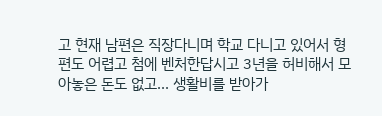고 현재 남편은 직장다니며 학교 다니고 있어서 형편도 어렵고 첨에 벤처한답시고 3년을 허비해서 모아놓은 돈도 없고... 생활비를 받아가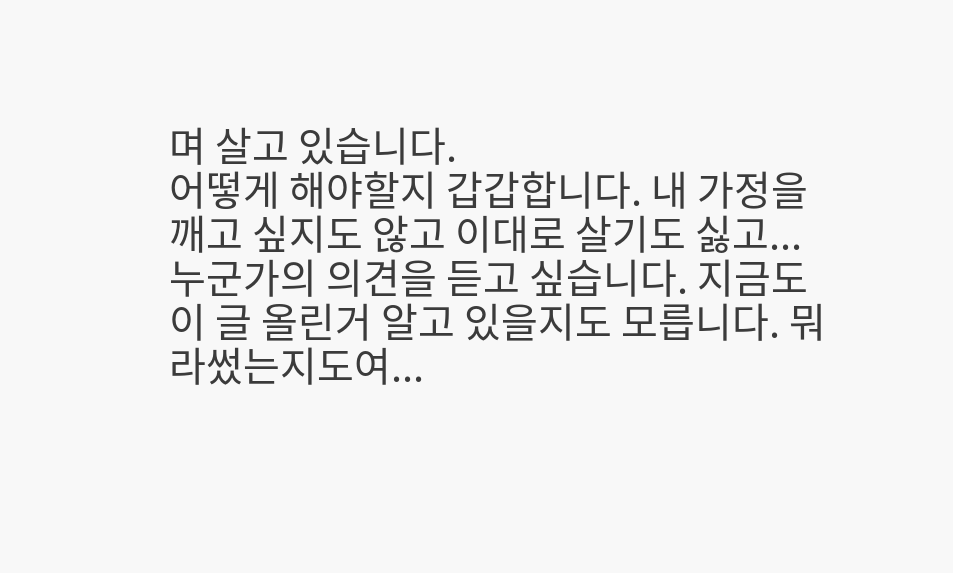며 살고 있습니다.
어떻게 해야할지 갑갑합니다. 내 가정을 깨고 싶지도 않고 이대로 살기도 싫고...
누군가의 의견을 듣고 싶습니다. 지금도 이 글 올린거 알고 있을지도 모릅니다. 뭐라썼는지도여...